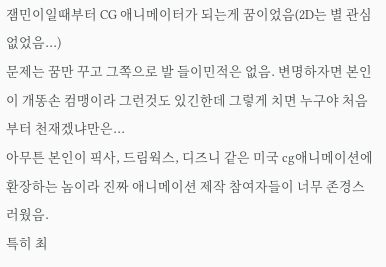잼민이일때부터 CG 애니메이터가 되는게 꿈이었음(2D는 별 관심 없었음...)
문제는 꿈만 꾸고 그쪽으로 발 들이민적은 없음. 변명하자면 본인이 개똥손 컴맹이라 그런것도 있긴한데 그렇게 치면 누구야 처음부터 천재겠냐만은...
아무튼 본인이 픽사, 드림웍스, 디즈니 같은 미국 cg애니메이션에 환장하는 놈이라 진짜 애니메이션 제작 참여자들이 너무 존경스러웠음.
특히 최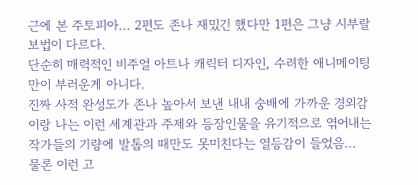근에 본 주토피아... 2편도 존나 재밌긴 했다만 1편은 그냥 시부랄 보법이 다르다.
단순히 매력적인 비주얼 아트나 캐릭터 디자인, 수려한 애니메이팅만이 부러운게 아니다.
진짜 사적 완성도가 존나 높아서 보낸 내내 숭배에 가까운 경외감이랑 나는 이런 세계관과 주제와 등장인물을 유기적으로 엮어내는 작가들의 기량에 발톱의 때만도 못미친다는 열등감이 들었음...
물론 이런 고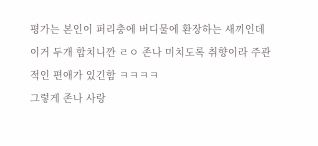평가는 본인이 퍼리충에 버디물에 환장하는 새끼인데 이거 두개 합치니깐 ㄹㅇ 존나 미치도록 취향이라 주관적인 편애가 있긴함 ㅋㅋㅋㅋ
그렇게 존나 사랑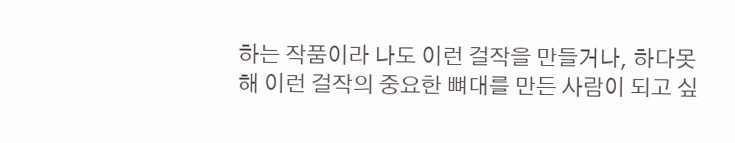하는 작품이라 나도 이런 걸작을 만들거나, 하다못해 이런 걸작의 중요한 뼈대를 만든 사람이 되고 싶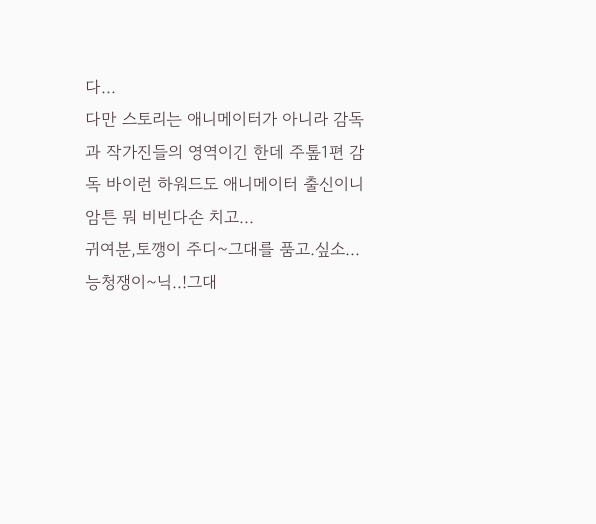다...
다만 스토리는 애니메이터가 아니라 감독과 작가진들의 영역이긴 한데 주톺1편 감독 바이런 하워드도 애니메이터 출신이니 암튼 뭐 비빈다손 치고...
귀여분,토깽이 주디~그대를 품고.싶소...능청쟁이~닉..!그대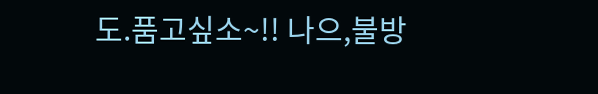도.품고싶소~!! 나으,불방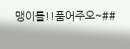맹이를!!품어주오~##